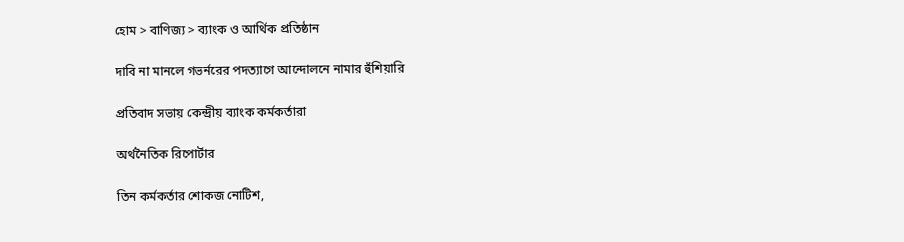হোম > বাণিজ্য > ব্যাংক ও আর্থিক প্রতিষ্ঠান

দাবি না মানলে গভর্নরের পদত্যাগে আন্দোলনে নামার হুঁশিয়ারি

প্রতিবাদ সভায় কেন্দ্রীয় ব্যাংক কর্মকর্তারা

অর্থনৈতিক রিপোর্টার

তিন কর্মকর্তার শোকজ নোটিশ,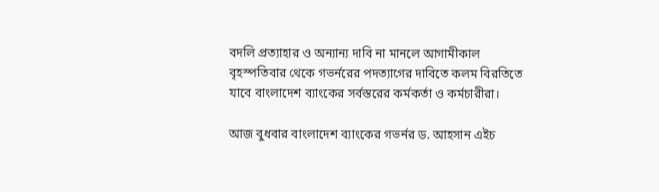বদলি প্রত্যাহার ও অন্যান্য দাবি না মানলে আগামীকাল বৃহস্পতিবার থেকে গভর্নরের পদত্যাগের দাবিতে কলম বিরতিতে যাবে বাংলাদেশ ব্যাংকের সর্বস্তরের কর্মকর্তা ও কর্মচারীরা।

আজ বুধবার বাংলাদেশ ব্যাংকের গভর্নর ড. আহসান এইচ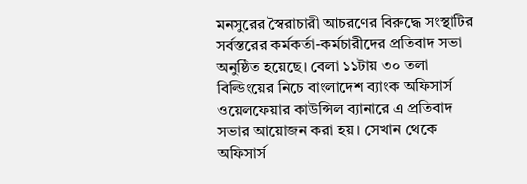মনসুরের স্বৈরাচারী আচরণের বিরুদ্ধে সংস্থাটির সর্বস্তরের কর্মকর্তা-কর্মচারীদের প্রতিবাদ সভা অনুষ্ঠিত হয়েছে। বেলা ১১টায় ৩০ তলা বিল্ডিংয়ের নিচে বাংলাদেশ ব্যাংক অফিসার্স ওয়েলফেয়ার কাউন্সিল ব্যানারে এ প্রতিবাদ সভার আয়োজন করা হয়। সেখান থেকে অফিসার্স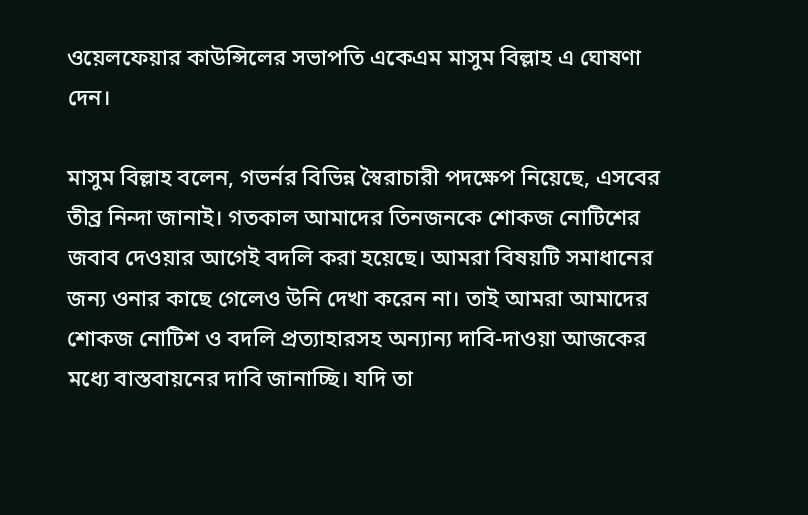ওয়েলফেয়ার কাউন্সিলের সভাপতি একেএম মাসুম বিল্লাহ এ ঘোষণা দেন।

মাসুম বিল্লাহ বলেন, গভর্নর বিভিন্ন স্বৈরাচারী পদক্ষেপ নিয়েছে, এসবের তীব্র নিন্দা জানাই। গতকাল আমাদের তিনজনকে শোকজ নোটিশের জবাব দেওয়ার আগেই বদলি করা হয়েছে। আমরা বিষয়টি সমাধানের জন্য ওনার কাছে গেলেও উনি দেখা করেন না। তাই আমরা আমাদের শোকজ নোটিশ ও বদলি প্রত্যাহারসহ অন্যান্য দাবি-দাওয়া আজকের মধ্যে বাস্তবায়নের দাবি জানাচ্ছি। যদি তা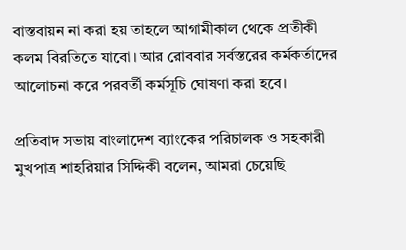বাস্তবায়ন না করা হয় তাহলে আগামীকাল থেকে প্রতীকী কলম বিরতিতে যাবো। আর রোববার সর্বস্তরের কর্মকর্তাদের আলোচনা করে পরবর্তী কর্মসূচি ঘোষণা করা হবে।

প্রতিবাদ সভায় বাংলাদেশ ব্যাংকের পরিচালক ও সহকারী মুখপাত্র শাহরিয়ার সিদ্দিকী বলেন, আমরা চেয়েছি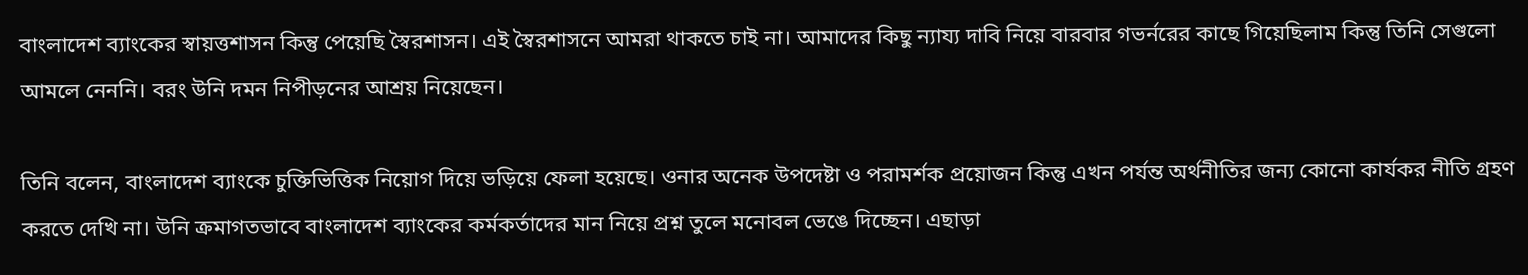বাংলাদেশ ব্যাংকের স্বায়ত্তশাসন কিন্তু পেয়েছি স্বৈরশাসন। এই স্বৈরশাসনে আমরা থাকতে চাই না। আমাদের কিছু ন্যায্য দাবি নিয়ে বারবার গভর্নরের কাছে গিয়েছিলাম কিন্তু তিনি সেগুলো আমলে নেননি। বরং উনি দমন নিপীড়নের আশ্রয় নিয়েছেন।

তিনি বলেন, বাংলাদেশ ব্যাংকে চুক্তিভিত্তিক নিয়োগ দিয়ে ভড়িয়ে ফেলা হয়েছে। ওনার অনেক উপদেষ্টা ও পরামর্শক প্রয়োজন কিন্তু এখন পর্যন্ত অর্থনীতির জন্য কোনো কার্যকর নীতি গ্রহণ করতে দেখি না। উনি ক্রমাগতভাবে বাংলাদেশ ব্যাংকের কর্মকর্তাদের মান নিয়ে প্রশ্ন তুলে মনোবল ভেঙে দিচ্ছেন। এছাড়া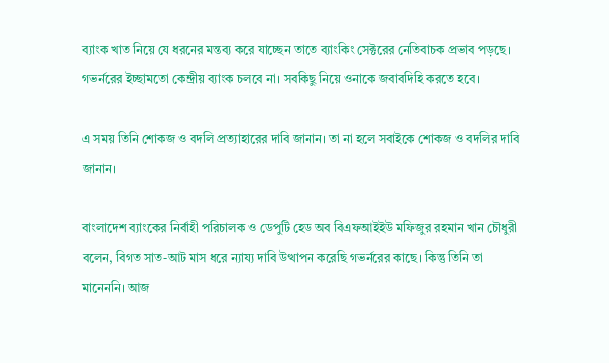ব্যাংক খাত নিয়ে যে ধরনের মন্তব্য করে যাচ্ছেন তাতে ব্যাংকিং সেক্টরের নেতিবাচক প্রভাব পড়ছে। গভর্নরের ইচ্ছামতো কেন্দ্রীয় ব্যাংক চলবে না। সবকিছু নিয়ে ওনাকে জবাবদিহি করতে হবে।

এ সময় তিনি শোকজ ও বদলি প্রত্যাহারের দাবি জানান। তা না হলে সবাইকে শোকজ ও বদলির দাবি জানান।

বাংলাদেশ ব্যাংকের নির্বাহী পরিচালক ও ডেপুটি হেড অব বিএফআইইউ মফিজুর রহমান খান চৌধুরী বলেন, বিগত সাত-আট মাস ধরে ন্যায্য দাবি উত্থাপন করেছি গভর্নরের কাছে। কিন্তু তিনি তা মানেননি। আজ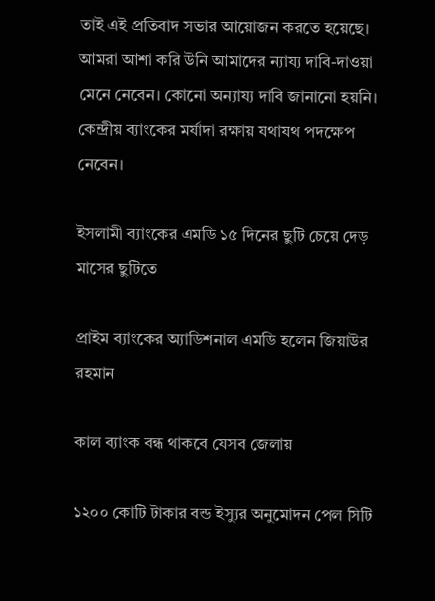তাই এই প্রতিবাদ সভার আয়োজন করতে হয়েছে। আমরা আশা করি উনি আমাদের ন্যায্য দাবি-দাওয়া মেনে নেবেন। কোনো অন্যায্য দাবি জানানো হয়নি। কেন্দ্রীয় ব্যাংকের মর্যাদা রক্ষায় যথাযথ পদক্ষেপ নেবেন।

ইসলামী ব্যাংকের এমডি ১৫ দিনের ছুটি চেয়ে দেড় মাসের ছুটিতে

প্রাইম ব্যাংকের অ্যাডিশনাল এমডি হলেন জিয়াউর রহমান

কাল ব্যাংক বন্ধ থাকবে যেসব জেলায়

১২০০ কোটি টাকার বন্ড ইস্যুর অনুমোদন পেল সিটি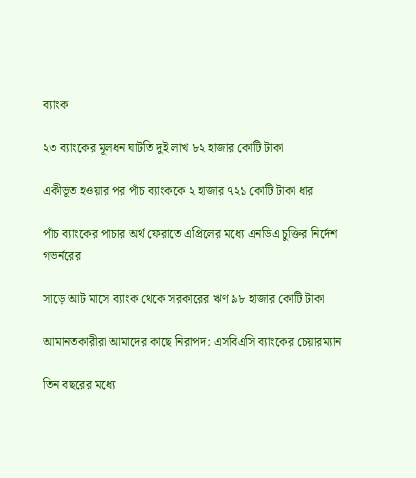ব্যাংক

২৩ ব্যাংকের মূলধন ঘাটতি দুই লাখ ৮২ হাজার কোটি টাকা

একীভূত হওয়ার পর পাঁচ ব্যাংককে ২ হাজার ৭২১ কোটি টাকা ধার

পাঁচ ব্যাংকের পাচার অর্থ ফেরাতে এপ্রিলের মধ্যে এনডিএ চুক্তির নির্দেশ গভর্নরের

সাড়ে আট মাসে ব্যাংক থেকে সরকারের ঋণ ৯৮ হাজার কোটি টাকা

আমানতকারীরা আমাদের কাছে নিরাপদ: এসবিএসি ব্যাংকের চেয়ারম্যান

তিন বছরের মধ্যে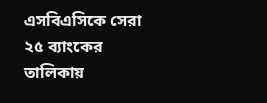এসবিএসিকে সেরা ২৫ ব্যাংকের তালিকায়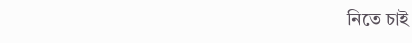নিতে চাই